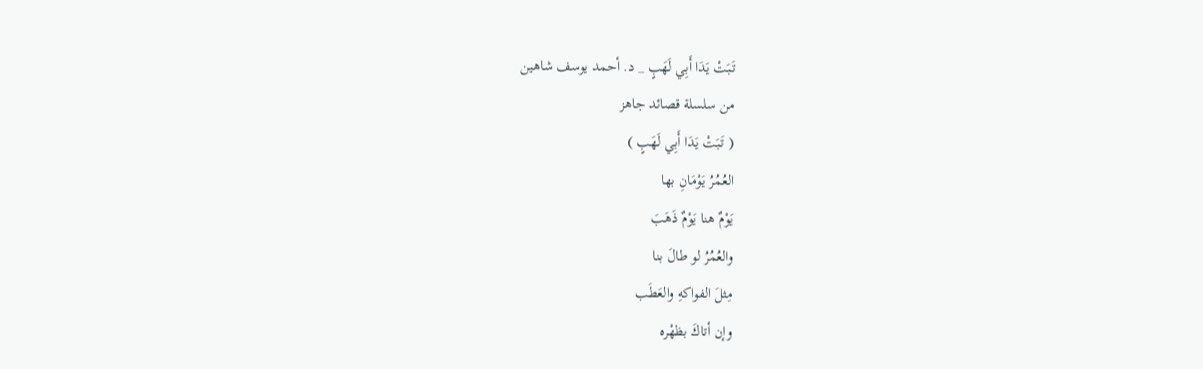تَبَتْ يَدَا أَبِي لَهَبٍ _ د. أحمد يوسف شاهين
من سلسلة قصائد جاهز
( تَبَتْ يَدَا أَبِي لَهَبٍ )
العُمُرُ يَوْمَانِ بها
يَوْمٌ هنا يَوْمٌ ذَهَبَ
والعُمُرُ لو طالَ بنا
مِثلَ الفواكهِ والعَطَب
وإن أتاكَ بظهْره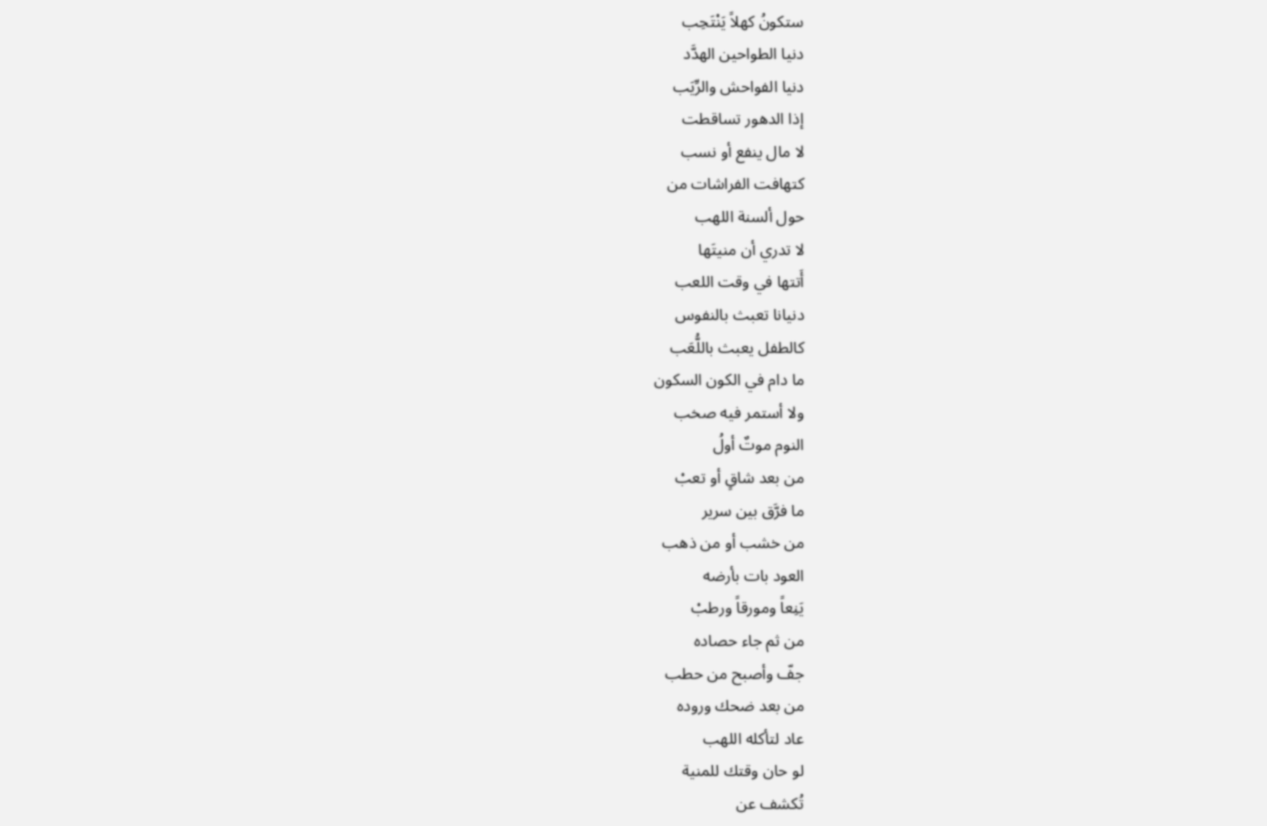ستكونُ كهلاً يَنْتَحِب
دنيا الطواحين الهدَّد
دنيا الفواحش والرِّيَب
إذا الدهور تساقطت
لا مال ينفع أو نسب
كتهافت الفراشات من
حول ألسنة اللهب
لا تدري أن منيتَها
أَتتها في وقت اللعب
دنيانا تعبث بالنفوس
كالطفل يعبث باللُّعَب
ما دام في الكون السكون
ولا أستمر فيه صخب
النوم موتٌ أولُ
من بعد شاقٍ أو تعبْ
ما فرَّق بين سرير
من خشب أو من ذهب
العود بات بأرضه
يَنِعاً ومورقاً ورطبْ
من ثم جاء حصاده
جفّ وأصبح من حطب
من بعد ضحك وروده
عاد لتأكله اللهب
لو حان وقتك للمنية
تُكشف عن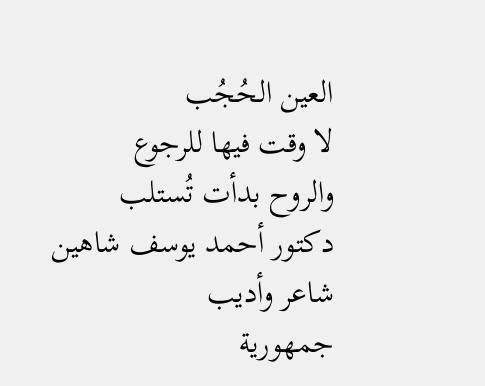العين الحُجُب
لا وقت فيها للرجوع
والروح بدأت تُستلب
دكتور أحمد يوسف شاهين
شاعر وأديب
جمهورية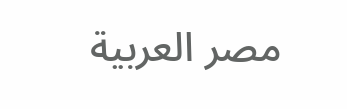مصر العربية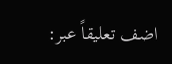اضف تعليقاً عبر: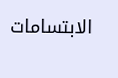الابتسامات